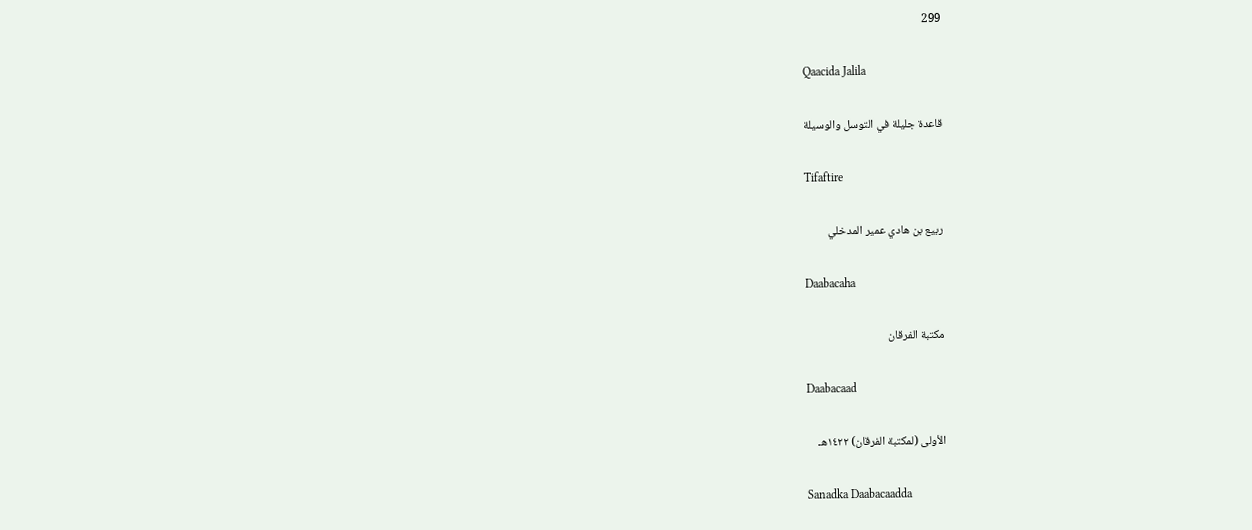299

Qaacida Jalila

قاعدة جليلة في التوسل والوسيلة

Tifaftire

ربيع بن هادي عمير المدخلي

Daabacaha

مكتبة الفرقان

Daabacaad

الأولى (لمكتبة الفرقان) ١٤٢٢هـ

Sanadka Daabacaadda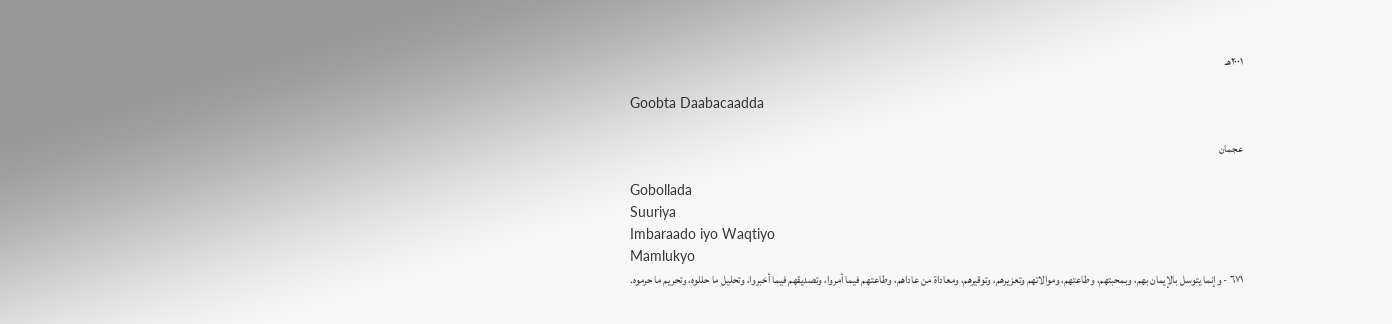٢٠٠١هـ

Goobta Daabacaadda

عجمان

Gobollada
Suuriya
Imbaraado iyo Waqtiyo
Mamlukyo
٦٧١ - وإنما يتوسل بالإيمان بهم، وبمحبتهم، وطاعتهم، وموالاتهم وتعزيرهم، وتوقيرهم، ومعاداة من عاداهم، وطاعتهم فيما أمروا، وتصديقهم فيما أخبروا، وتحليل ما حللوه، وتحريم ما حرموه.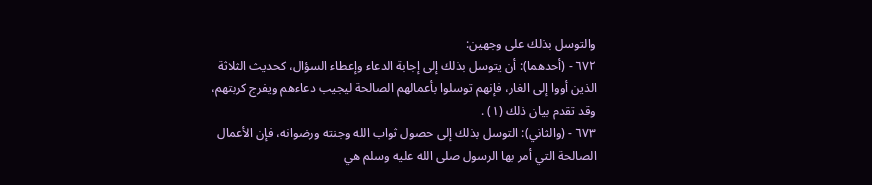والتوسل بذلك على وجهين:
٦٧٢ - (أحدهما): أن يتوسل بذلك إلى إجابة الدعاء وإعطاء السؤال، كحديث الثلاثة الذين أووا إلى الغار، فإنهم توسلوا بأعمالهم الصالحة ليجيب دعاءهم ويفرج كربتهم، وقد تقدم بيان ذلك (١) .
٦٧٣ - (والثاني): التوسل بذلك إلى حصول ثواب الله وجنته ورضوانه، فإن الأعمال الصالحة التي أمر بها الرسول صلى الله عليه وسلم هي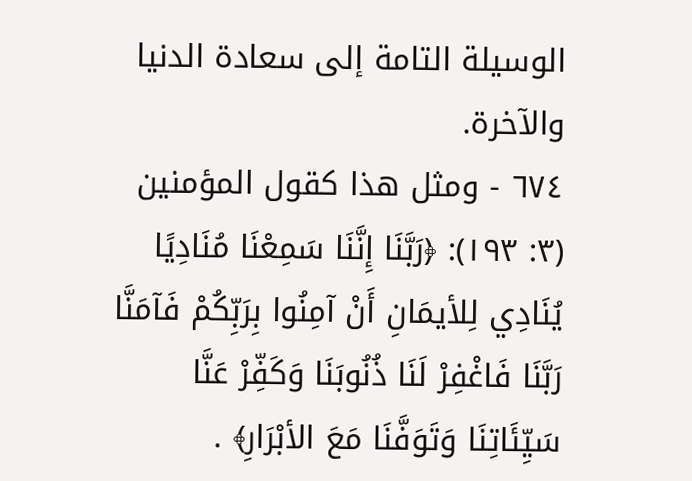الوسيلة التامة إلى سعادة الدنيا والآخرة.
٦٧٤ - ومثل هذا كقول المؤمنين (٣: ١٩٣): ﴿رَبَّنَا إِنَّنَا سَمِعْنَا مُنَادِيًا يُنَادِي لِلأيمَانِ أَنْ آمِنُوا بِرَبِّكُمْ فَآمَنَّا رَبَّنَا فَاغْفِرْ لَنَا ذُنُوبَنَا وَكَفِّرْ عَنَّا سَيِّئَاتِنَا وَتَوَفَّنَا مَعَ الأبْرَارِ﴾ .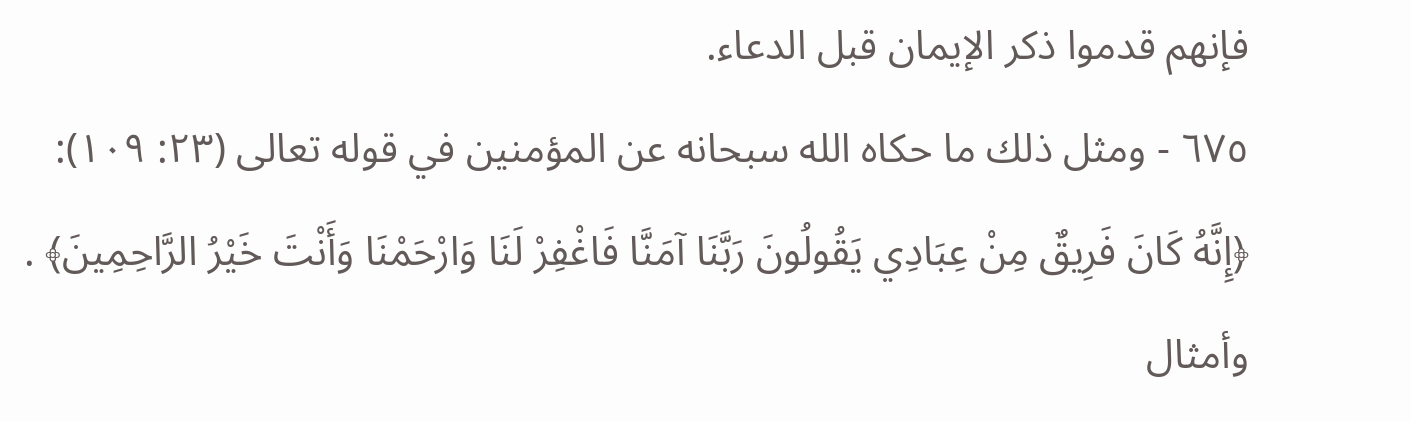فإنهم قدموا ذكر الإيمان قبل الدعاء.
٦٧٥ - ومثل ذلك ما حكاه الله سبحانه عن المؤمنين في قوله تعالى (٢٣: ١٠٩): ﴿إِنَّهُ كَانَ فَرِيقٌ مِنْ عِبَادِي يَقُولُونَ رَبَّنَا آمَنَّا فَاغْفِرْ لَنَا وَارْحَمْنَا وَأَنْتَ خَيْرُ الرَّاحِمِينَ﴾ . وأمثال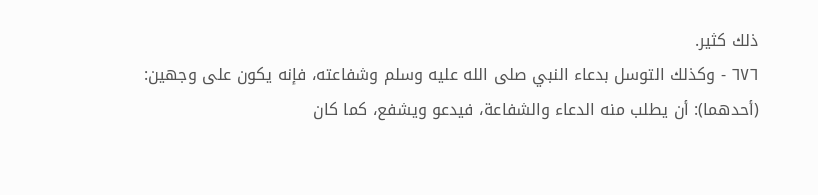ذلك كثير.
٦٧٦ - وكذلك التوسل بدعاء النبي صلى الله عليه وسلم وشفاعته، فإنه يكون على وجهين: (أحدهما): أن يطلب منه الدعاء والشفاعة، فيدعو ويشفع، كما كان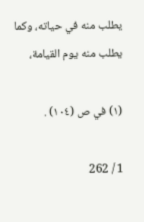يطلب منه في حياته، وكما يطلب منه يوم القيامة،

(١) في ص (١٠٤) .

1 / 262